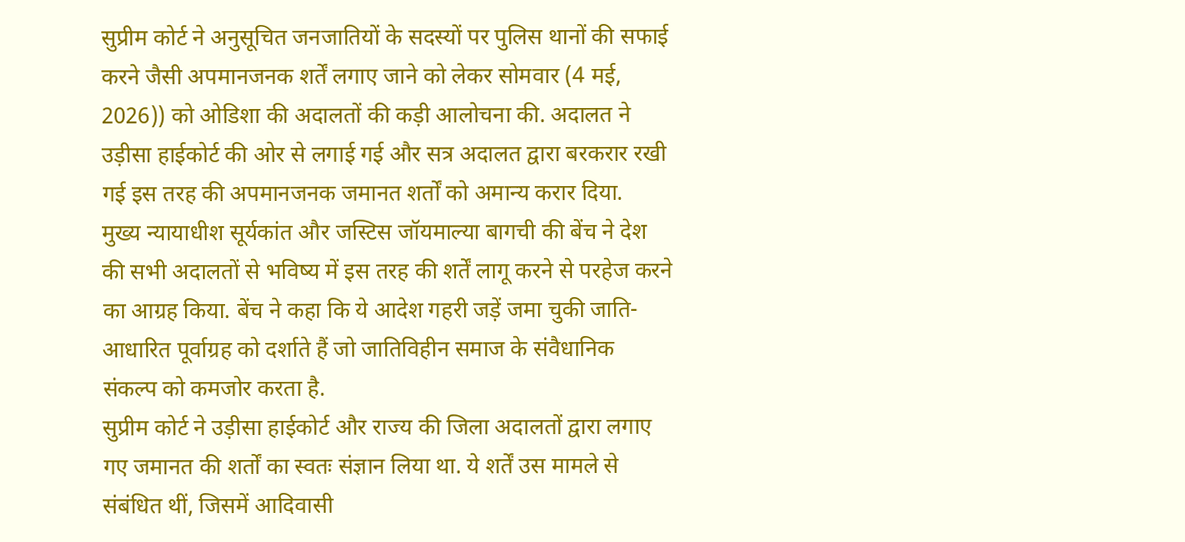सुप्रीम कोर्ट ने अनुसूचित जनजातियों के सदस्यों पर पुलिस थानों की सफाई करने जैसी अपमानजनक शर्तें लगाए जाने को लेकर सोमवार (4 मई, 2026)) को ओडिशा की अदालतों की कड़ी आलोचना की. अदालत ने उड़ीसा हाईकोर्ट की ओर से लगाई गई और सत्र अदालत द्वारा बरकरार रखी गई इस तरह की अपमानजनक जमानत शर्तों को अमान्य करार दिया.
मुख्य न्यायाधीश सूर्यकांत और जस्टिस जॉयमाल्या बागची की बेंच ने देश की सभी अदालतों से भविष्य में इस तरह की शर्तें लागू करने से परहेज करने का आग्रह किया. बेंच ने कहा कि ये आदेश गहरी जड़ें जमा चुकी जाति-आधारित पूर्वाग्रह को दर्शाते हैं जो जातिविहीन समाज के संवैधानिक संकल्प को कमजोर करता है.
सुप्रीम कोर्ट ने उड़ीसा हाईकोर्ट और राज्य की जिला अदालतों द्वारा लगाए गए जमानत की शर्तों का स्वतः संज्ञान लिया था. ये शर्तें उस मामले से संबंधित थीं, जिसमें आदिवासी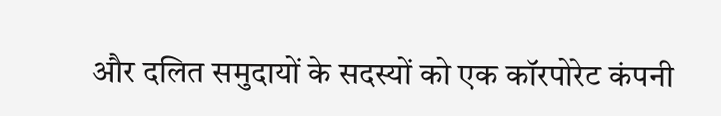और दलित समुदायों के सदस्यों को एक कॉरपोरेट कंपनी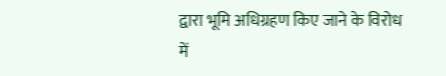द्वारा भूमि अधिग्रहण किए जाने के विरोध में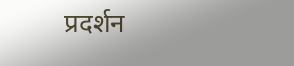प्रदर्शन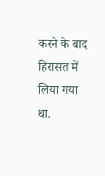करने के बाद हिरासत में लिया गया था.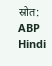स्रोत: ABP Hindi